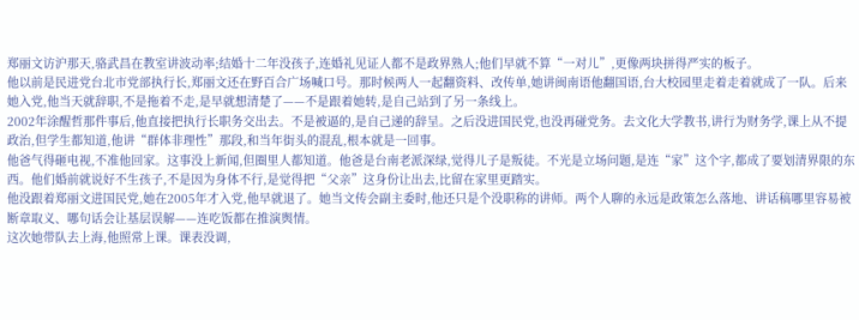郑丽文访沪那天,骆武昌在教室讲波动率;结婚十二年没孩子,连婚礼见证人都不是政界熟人;他们早就不算“一对儿”,更像两块拼得严实的板子。
他以前是民进党台北市党部执行长,郑丽文还在野百合广场喊口号。那时候两人一起翻资料、改传单,她讲闽南语他翻国语,台大校园里走着走着就成了一队。后来她入党,他当天就辞职,不是拖着不走,是早就想清楚了——不是跟着她转,是自己站到了另一条线上。
2002年涂醒哲那件事后,他直接把执行长职务交出去。不是被逼的,是自己递的辞呈。之后没进国民党,也没再碰党务。去文化大学教书,讲行为财务学,课上从不提政治,但学生都知道,他讲“群体非理性”那段,和当年街头的混乱,根本就是一回事。
他爸气得砸电视,不准他回家。这事没上新闻,但圈里人都知道。他爸是台南老派深绿,觉得儿子是叛徒。不光是立场问题,是连“家”这个字,都成了要划清界限的东西。他们婚前就说好不生孩子,不是因为身体不行,是觉得把“父亲”这身份让出去,比留在家里更踏实。
他没跟着郑丽文进国民党,她在2005年才入党,他早就退了。她当文传会副主委时,他还只是个没职称的讲师。两个人聊的永远是政策怎么落地、讲话稿哪里容易被断章取义、哪句话会让基层误解——连吃饭都在推演舆情。
这次她带队去上海,他照常上课。课表没调,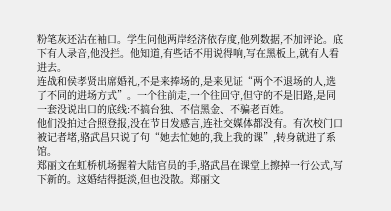粉笔灰还沾在袖口。学生问他两岸经济依存度,他列数据,不加评论。底下有人录音,他没拦。他知道,有些话不用说得响,写在黑板上,就有人看进去。
连战和侯孝贤出席婚礼,不是来捧场的,是来见证“两个不退场的人,选了不同的进场方式”。一个往前走,一个往回守,但守的不是旧路,是同一套没说出口的底线:不搞台独、不信黑金、不骗老百姓。
他们没拍过合照登报,没在节日发感言,连社交媒体都没有。有次校门口被记者堵,骆武昌只说了句“她去忙她的,我上我的课”,转身就进了系馆。
郑丽文在虹桥机场握着大陆官员的手,骆武昌在课堂上擦掉一行公式,写下新的。这婚结得挺淡,但也没散。郑丽文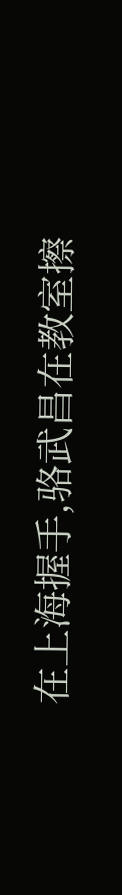在上海握手,骆武昌在教室擦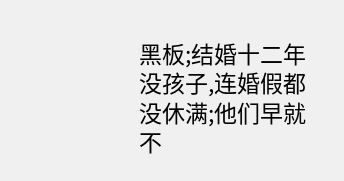黑板;结婚十二年没孩子,连婚假都没休满;他们早就不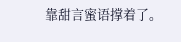靠甜言蜜语撑着了。